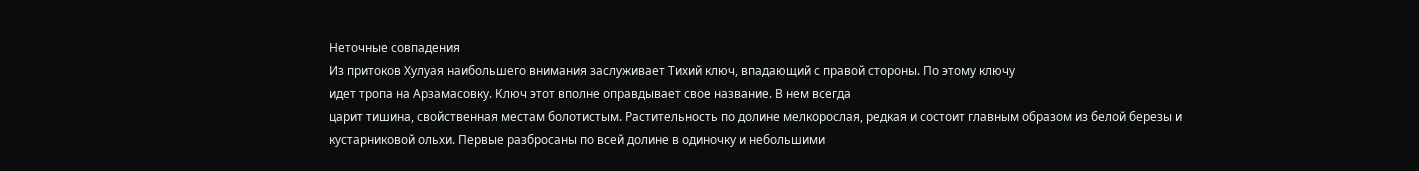Неточные совпадения
Из притоков Хулуая наибольшего внимания заслуживает Тихий ключ, впадающий с правой стороны. По этому ключу
идет тропа на Арзамасовку. Ключ этот вполне оправдывает свое название. В нем всегда
царит тишина, свойственная местам болотистым. Растительность по долине мелкорослая, редкая и состоит главным образом из белой березы и кустарниковой ольхи. Первые разбросаны по всей долине в одиночку и небольшими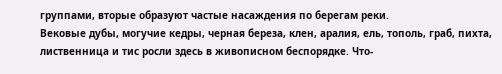группами, вторые образуют частые насаждения по берегам реки.
Вековые дубы, могучие кедры, черная береза, клен, аралия, ель, тополь, граб, пихта, лиственница и тис росли здесь в живописном беспорядке. Что-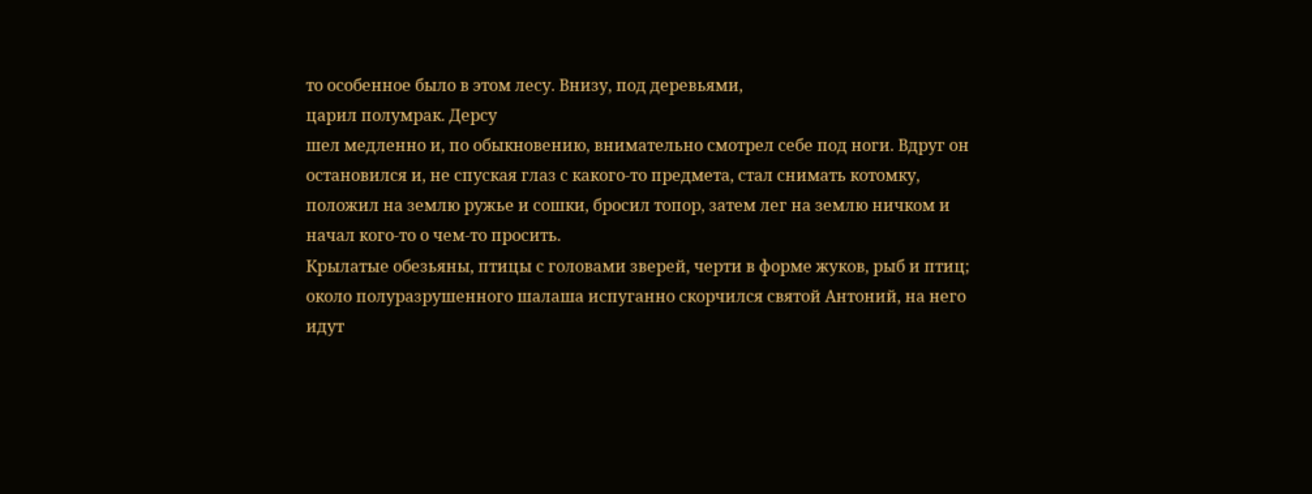то особенное было в этом лесу. Внизу, под деревьями,
царил полумрак. Дерсу
шел медленно и, по обыкновению, внимательно смотрел себе под ноги. Вдруг он остановился и, не спуская глаз с какого-то предмета, стал снимать котомку, положил на землю ружье и сошки, бросил топор, затем лег на землю ничком и начал кого-то о чем-то просить.
Крылатые обезьяны, птицы с головами зверей, черти в форме жуков, рыб и птиц; около полуразрушенного шалаша испуганно скорчился святой Антоний, на него идут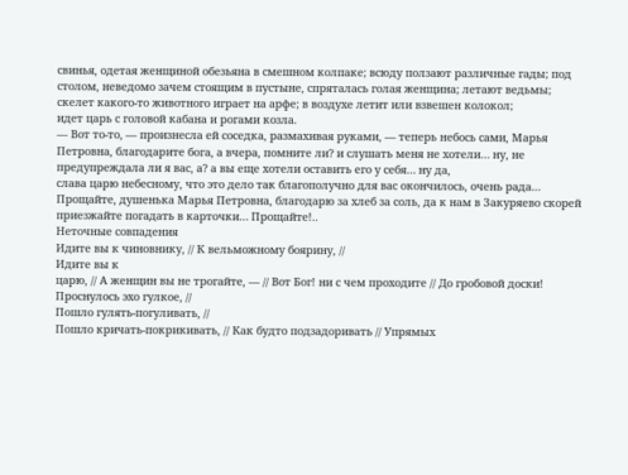свинья, одетая женщиной обезьяна в смешном колпаке; всюду ползают различные гады; под столом, неведомо зачем стоящим в пустыне, спряталась голая женщина; летают ведьмы; скелет какого-то животного играет на арфе; в воздухе летит или взвешен колокол;
идет царь с головой кабана и рогами козла.
— Вот то-то, — произнесла ей соседка, размахивая руками, — теперь небось сами, Марья Петровна, благодарите бога, а вчера, помните ли? и слушать меня не хотели… ну, не предупреждала ли я вас, а? а вы еще хотели оставить его у себя… ну да,
слава царю небесному, что это дело так благополучно для вас окончилось, очень рада… Прощайте, душенька Марья Петровна, благодарю за хлеб за соль, да к нам в Закуряево скорей приезжайте погадать в карточки… Прощайте!..
Неточные совпадения
Идите вы к чиновнику, // К вельможному боярину, //
Идите вы к
царю, // А женщин вы не трогайте, — // Вот Бог! ни с чем проходите // До гробовой доски!
Проснулось эхо гулкое, //
Пошло гулять-погуливать, //
Пошло кричать-покрикивать, // Как будто подзадоривать // Упрямых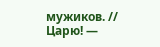мужиков. //
Царю! —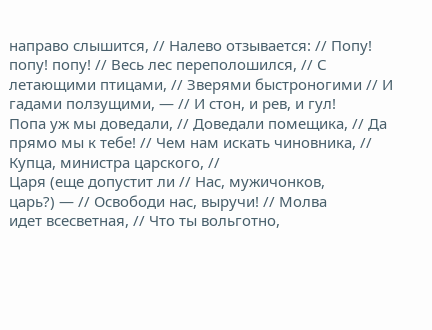направо слышится, // Налево отзывается: // Попу! попу! попу! // Весь лес переполошился, // С летающими птицами, // Зверями быстроногими // И гадами ползущими, — // И стон, и рев, и гул!
Попа уж мы доведали, // Доведали помещика, // Да прямо мы к тебе! // Чем нам искать чиновника, // Купца, министра царского, //
Царя (еще допустит ли // Нас, мужичонков,
царь?) — // Освободи нас, выручи! // Молва
идет всесветная, // Что ты вольготно,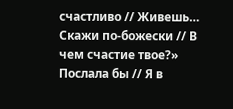счастливо // Живешь… Скажи по-божески // В чем счастие твое?»
Послала бы // Я в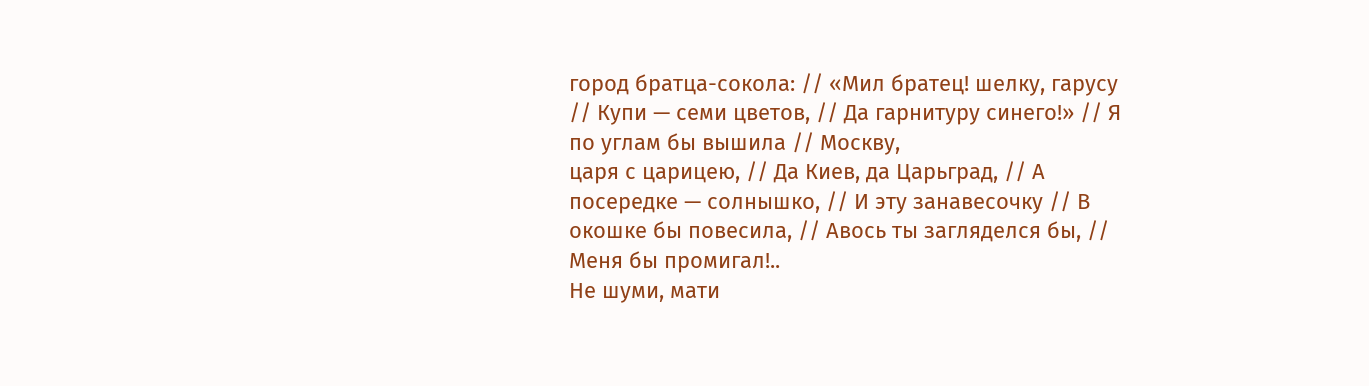город братца-сокола: // «Мил братец! шелку, гарусу // Купи — семи цветов, // Да гарнитуру синего!» // Я по углам бы вышила // Москву,
царя с царицею, // Да Киев, да Царьград, // А посередке — солнышко, // И эту занавесочку // В окошке бы повесила, // Авось ты загляделся бы, // Меня бы промигал!..
Не шуми, мати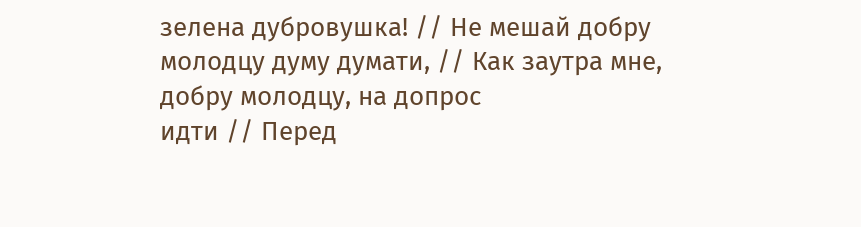зелена дубровушка! // Не мешай добру молодцу думу думати, // Как заутра мне, добру молодцу, на допрос
идти // Перед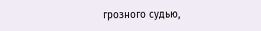грозного судью,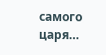самого
царя…